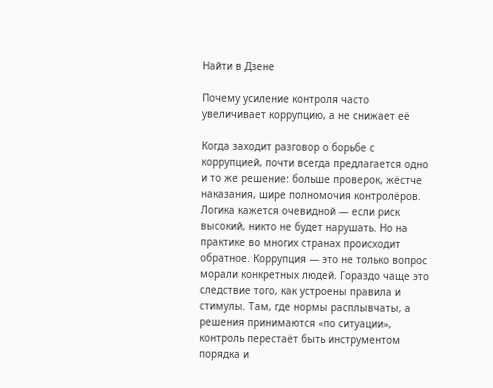Найти в Дзене

Почему усиление контроля часто увеличивает коррупцию, а не снижает её

Когда заходит разговор о борьбе с коррупцией, почти всегда предлагается одно и то же решение: больше проверок, жёстче наказания, шире полномочия контролёров. Логика кажется очевидной — если риск высокий, никто не будет нарушать. Но на практике во многих странах происходит обратное. Коррупция — это не только вопрос морали конкретных людей. Гораздо чаще это следствие того, как устроены правила и стимулы. Там, где нормы расплывчаты, а решения принимаются «по ситуации», контроль перестаёт быть инструментом порядка и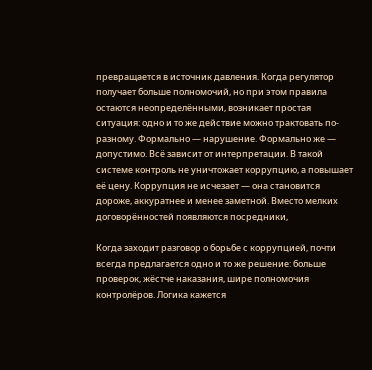превращается в источник давления. Когда регулятор получает больше полномочий, но при этом правила остаются неопределёнными, возникает простая ситуация: одно и то же действие можно трактовать по-разному. Формально — нарушение. Формально же — допустимо. Всё зависит от интерпретации. В такой системе контроль не уничтожает коррупцию, а повышает её цену. Коррупция не исчезает — она становится дороже, аккуратнее и менее заметной. Вместо мелких договорённостей появляются посредники,

Когда заходит разговор о борьбе с коррупцией, почти всегда предлагается одно и то же решение: больше проверок, жёстче наказания, шире полномочия контролёров. Логика кажется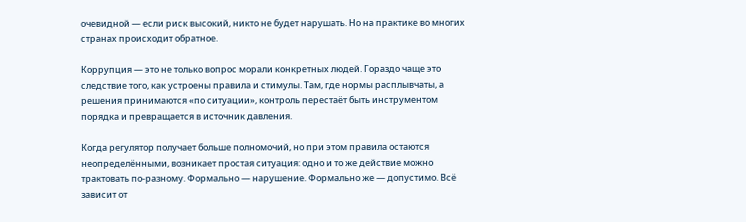очевидной — если риск высокий, никто не будет нарушать. Но на практике во многих странах происходит обратное.

Коррупция — это не только вопрос морали конкретных людей. Гораздо чаще это следствие того, как устроены правила и стимулы. Там, где нормы расплывчаты, а решения принимаются «по ситуации», контроль перестаёт быть инструментом порядка и превращается в источник давления.

Когда регулятор получает больше полномочий, но при этом правила остаются неопределёнными, возникает простая ситуация: одно и то же действие можно трактовать по-разному. Формально — нарушение. Формально же — допустимо. Всё зависит от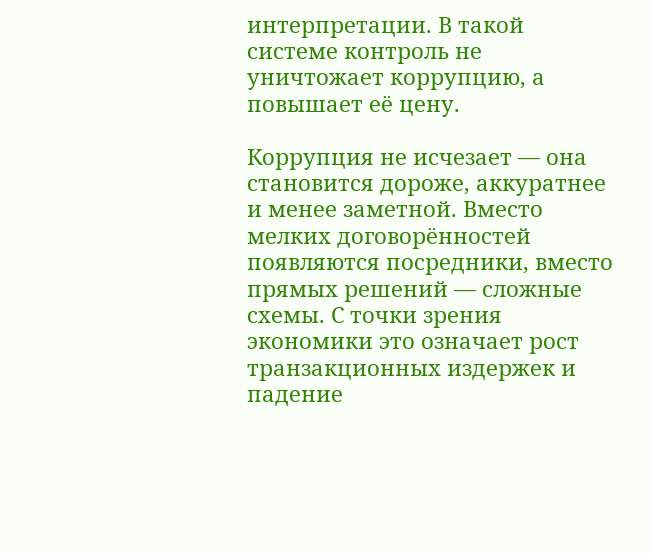интерпретации. В такой системе контроль не уничтожает коррупцию, а повышает её цену.

Коррупция не исчезает — она становится дороже, аккуратнее и менее заметной. Вместо мелких договорённостей появляются посредники, вместо прямых решений — сложные схемы. С точки зрения экономики это означает рост транзакционных издержек и падение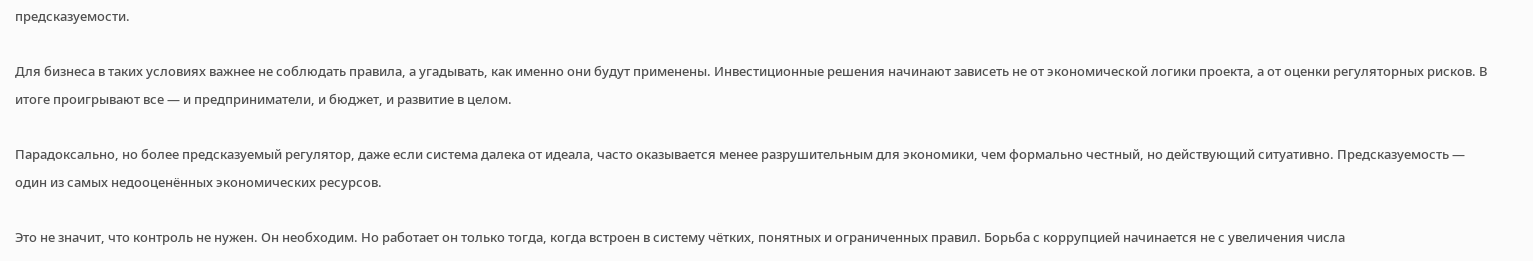предсказуемости.

Для бизнеса в таких условиях важнее не соблюдать правила, а угадывать, как именно они будут применены. Инвестиционные решения начинают зависеть не от экономической логики проекта, а от оценки регуляторных рисков. В итоге проигрывают все — и предприниматели, и бюджет, и развитие в целом.

Парадоксально, но более предсказуемый регулятор, даже если система далека от идеала, часто оказывается менее разрушительным для экономики, чем формально честный, но действующий ситуативно. Предсказуемость — один из самых недооценённых экономических ресурсов.

Это не значит, что контроль не нужен. Он необходим. Но работает он только тогда, когда встроен в систему чётких, понятных и ограниченных правил. Борьба с коррупцией начинается не с увеличения числа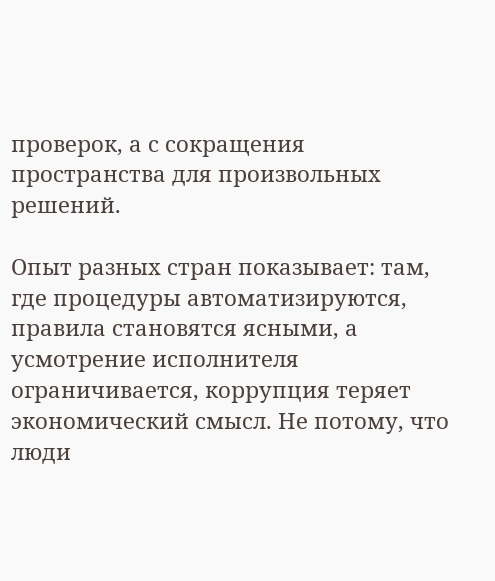проверок, а с сокращения пространства для произвольных решений.

Опыт разных стран показывает: там, где процедуры автоматизируются, правила становятся ясными, а усмотрение исполнителя ограничивается, коррупция теряет экономический смысл. Не потому, что люди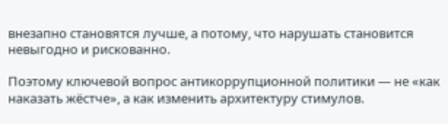внезапно становятся лучше, а потому, что нарушать становится невыгодно и рискованно.

Поэтому ключевой вопрос антикоррупционной политики — не «как наказать жёстче», а как изменить архитектуру стимулов.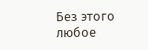Без этого любое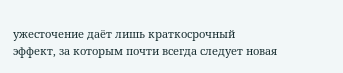ужесточение даёт лишь краткосрочный эффект, за которым почти всегда следует новая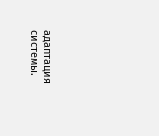адаптация системы.